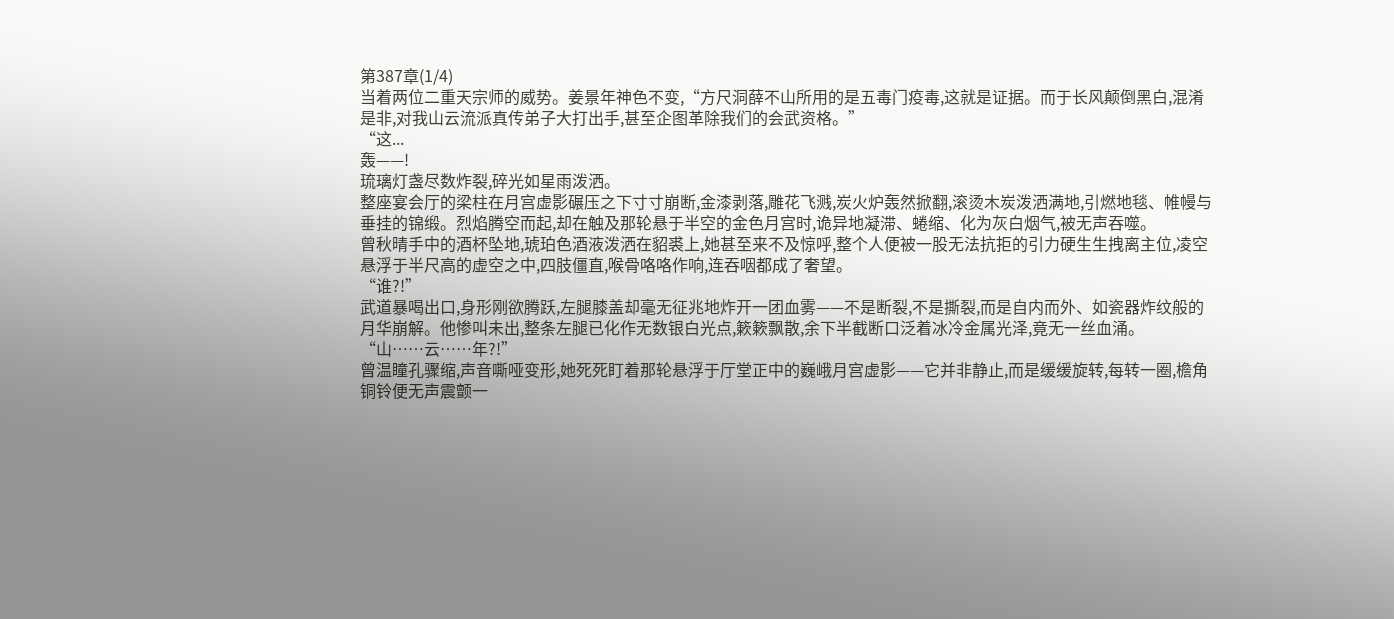第387章(1/4)
当着两位二重天宗师的威势。姜景年神色不变,“方尺洞薛不山所用的是五毒门疫毒,这就是证据。而于长风颠倒黑白,混淆是非,对我山云流派真传弟子大打出手,甚至企图革除我们的会武资格。”
“这...
轰——!
琉璃灯盏尽数炸裂,碎光如星雨泼洒。
整座宴会厅的梁柱在月宫虚影碾压之下寸寸崩断,金漆剥落,雕花飞溅,炭火炉轰然掀翻,滚烫木炭泼洒满地,引燃地毯、帷幔与垂挂的锦缎。烈焰腾空而起,却在触及那轮悬于半空的金色月宫时,诡异地凝滞、蜷缩、化为灰白烟气,被无声吞噬。
曾秋晴手中的酒杯坠地,琥珀色酒液泼洒在貂裘上,她甚至来不及惊呼,整个人便被一股无法抗拒的引力硬生生拽离主位,凌空悬浮于半尺高的虚空之中,四肢僵直,喉骨咯咯作响,连吞咽都成了奢望。
“谁?!”
武道暴喝出口,身形刚欲腾跃,左腿膝盖却毫无征兆地炸开一团血雾——不是断裂,不是撕裂,而是自内而外、如瓷器炸纹般的月华崩解。他惨叫未出,整条左腿已化作无数银白光点,簌簌飘散,余下半截断口泛着冰冷金属光泽,竟无一丝血涌。
“山……云……年?!”
曾温瞳孔骤缩,声音嘶哑变形,她死死盯着那轮悬浮于厅堂正中的巍峨月宫虚影——它并非静止,而是缓缓旋转,每转一圈,檐角铜铃便无声震颤一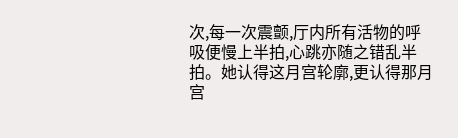次,每一次震颤,厅内所有活物的呼吸便慢上半拍,心跳亦随之错乱半拍。她认得这月宫轮廓,更认得那月宫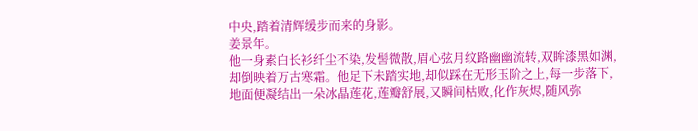中央,踏着清辉缓步而来的身影。
姜景年。
他一身素白长衫纤尘不染,发髻微散,眉心弦月纹路幽幽流转,双眸漆黑如渊,却倒映着万古寒霜。他足下未踏实地,却似踩在无形玉阶之上,每一步落下,地面便凝结出一朵冰晶莲花,莲瓣舒展,又瞬间枯败,化作灰烬,随风弥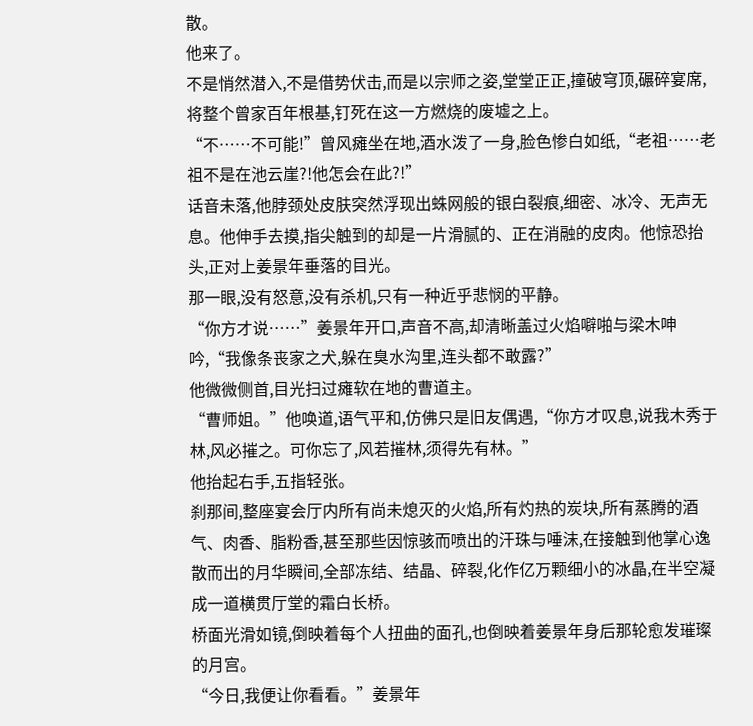散。
他来了。
不是悄然潜入,不是借势伏击,而是以宗师之姿,堂堂正正,撞破穹顶,碾碎宴席,将整个曾家百年根基,钉死在这一方燃烧的废墟之上。
“不……不可能!”曾风瘫坐在地,酒水泼了一身,脸色惨白如纸,“老祖……老祖不是在池云崖?!他怎会在此?!”
话音未落,他脖颈处皮肤突然浮现出蛛网般的银白裂痕,细密、冰冷、无声无息。他伸手去摸,指尖触到的却是一片滑腻的、正在消融的皮肉。他惊恐抬头,正对上姜景年垂落的目光。
那一眼,没有怒意,没有杀机,只有一种近乎悲悯的平静。
“你方才说……”姜景年开口,声音不高,却清晰盖过火焰噼啪与梁木呻吟,“我像条丧家之犬,躲在臭水沟里,连头都不敢露?”
他微微侧首,目光扫过瘫软在地的曹道主。
“曹师姐。”他唤道,语气平和,仿佛只是旧友偶遇,“你方才叹息,说我木秀于林,风必摧之。可你忘了,风若摧林,须得先有林。”
他抬起右手,五指轻张。
刹那间,整座宴会厅内所有尚未熄灭的火焰,所有灼热的炭块,所有蒸腾的酒气、肉香、脂粉香,甚至那些因惊骇而喷出的汗珠与唾沫,在接触到他掌心逸散而出的月华瞬间,全部冻结、结晶、碎裂,化作亿万颗细小的冰晶,在半空凝成一道横贯厅堂的霜白长桥。
桥面光滑如镜,倒映着每个人扭曲的面孔,也倒映着姜景年身后那轮愈发璀璨的月宫。
“今日,我便让你看看。”姜景年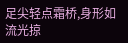足尖轻点霜桥,身形如流光掠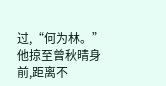过,“何为林。”
他掠至曾秋晴身前,距离不